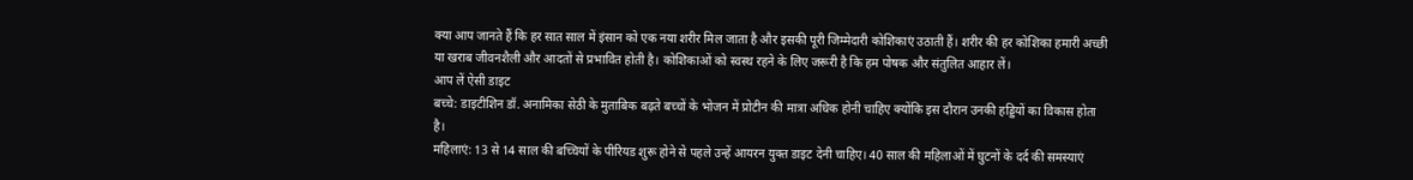क्या आप जानते हैं कि हर सात साल में इंसान को एक नया शरीर मिल जाता है और इसकी पूरी जिम्मेदारी कोशिकाएं उठाती हैं। शरीर की हर कोशिका हमारी अच्छी या खराब जीवनशैली और आदतों से प्रभावित होती है। कोशिकाओं को स्वस्थ रहने के लिए जरूरी है कि हम पोषक और संतुलित आहार लें।
आप लें ऐसी डाइट
बच्चे: डाइटीशिन डॉ. अनामिका सेठी के मुताबिक बढ़ते बच्चों के भोजन में प्रोटीन की मात्रा अधिक होनी चाहिए क्योंकि इस दौरान उनकी हड्डियों का विकास होता है।
महिलाएं: 13 से 14 साल की बच्चियों के पीरियड शुरू होने से पहले उन्हें आयरन युक्त डाइट देनी चाहिए। 40 साल की महिलाओं में घुटनों के दर्द की समस्याएं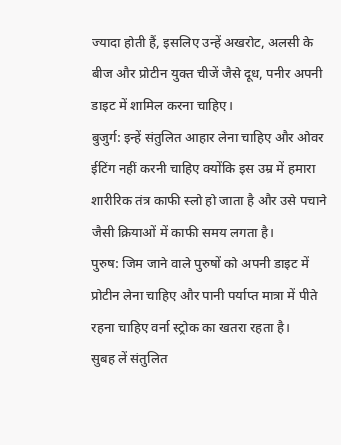ज्यादा होती हैं, इसलिए उन्हें अखरोट, अलसी के बीज और प्रोटीन युक्त चीजें जैसे दूध, पनीर अपनी डाइट में शामिल करना चाहिए।
बुजुर्ग: इन्हें संतुलित आहार लेना चाहिए और ओवर ईटिंग नहीं करनी चाहिए क्योंकि इस उम्र में हमारा शारीरिक तंत्र काफी स्लो हो जाता है और उसे पचाने जैसी क्रियाओं में काफी समय लगता है।
पुरुष: जिम जाने वाले पुरुषों को अपनी डाइट में प्रोटीन लेना चाहिए और पानी पर्याप्त मात्रा में पीते रहना चाहिए वर्ना स्ट्रोक का खतरा रहता है।
सुबह लें संतुलित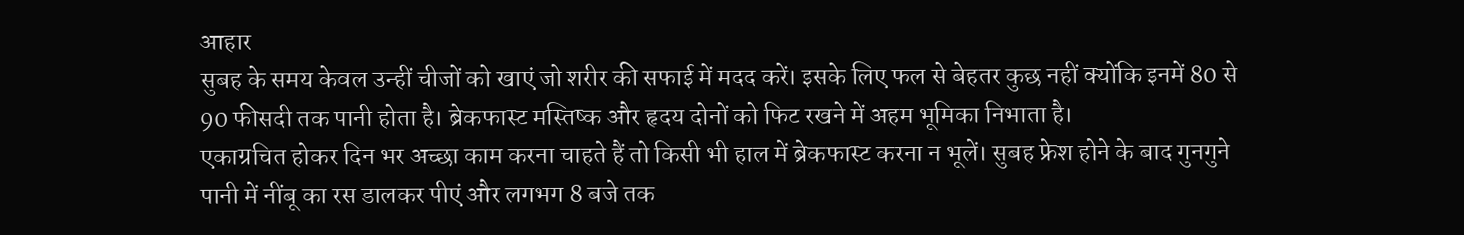आहार
सुबह के समय केवल उन्हीं चीजों को खाएं जो शरीर की सफाई में मदद करें। इसके लिए फल से बेहतर कुछ नहीं क्योंकि इनमें 80 से 90 फीसदी तक पानी होता है। ब्रेकफास्ट मस्तिष्क और हृदय दोनों को फिट रखने में अहम भूमिका निभाता है।
एकाग्रचित होकर दिन भर अच्छा काम करना चाहते हैं तो किसी भी हाल में ब्रेकफास्ट करना न भूलें। सुबह फ्रेश होने के बाद गुनगुने पानी में नींबू का रस डालकर पीएं और लगभग 8 बजे तक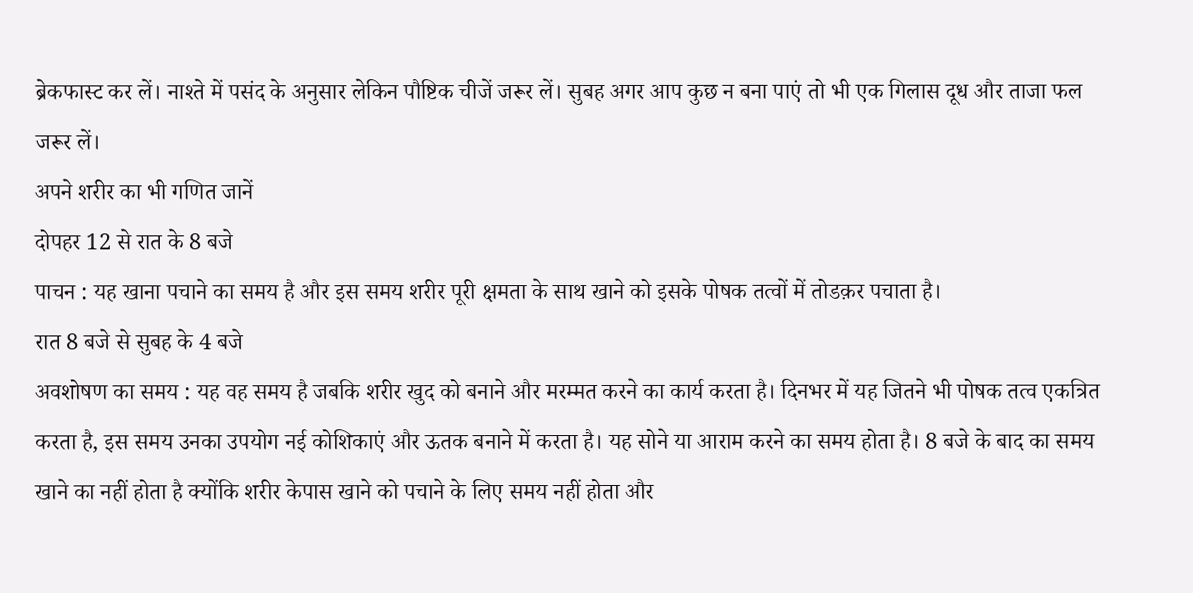ब्रेकफास्ट कर लें। नाश्ते में पसंद के अनुसार लेकिन पौष्टिक चीजें जरूर लें। सुबह अगर आप कुछ न बना पाएं तो भी एक गिलास दूध और ताजा फल जरूर लें।
अपने शरीर का भी गणित जानें
दोपहर 12 से रात के 8 बजे
पाचन : यह खाना पचाने का समय है और इस समय शरीर पूरी क्षमता के साथ खाने को इसके पोषक तत्वों में तोडक़र पचाता है।
रात 8 बजे से सुबह के 4 बजे
अवशोषण का समय : यह वह समय है जबकि शरीर खुद को बनाने और मरम्मत करने का कार्य करता है। दिनभर में यह जितने भी पोषक तत्व एकत्रित करता है, इस समय उनका उपयोग नई कोशिकाएं और ऊतक बनाने में करता है। यह सोने या आराम करने का समय होता है। 8 बजे के बाद का समय खाने का नहीं होता है क्योंकि शरीर केपास खाने को पचाने के लिए समय नहीं होता और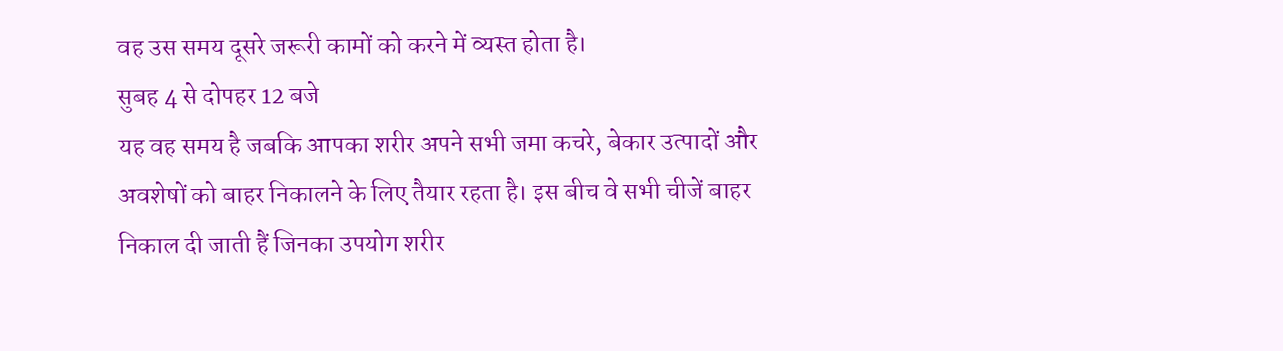वह उस समय दूसरे जरूरी कामों को करने में व्यस्त होता है।
सुबह 4 से दोपहर 12 बजे
यह वह समय है जबकि आपका शरीर अपने सभी जमा कचरे, बेकार उत्पादों और अवशेषों को बाहर निकालने के लिए तैयार रहता है। इस बीच वे सभी चीजें बाहर निकाल दी जाती हैं जिनका उपयोग शरीर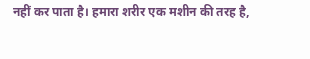नहीं कर पाता है। हमारा शरीर एक मशीन की तरह है,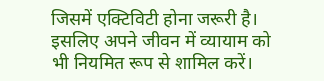जिसमें एक्टिविटी होना जरूरी है। इसलिए अपने जीवन में व्यायाम को भी नियमित रूप से शामिल करें।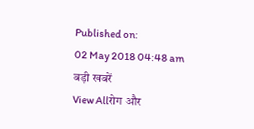Published on:
02 May 2018 04:48 am
बड़ी खबरें
View Allरोग और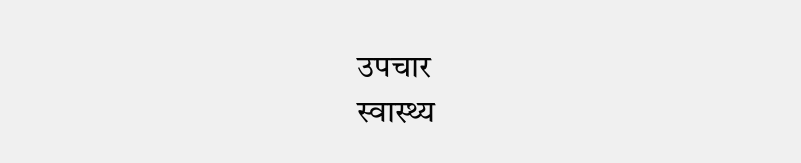उपचार
स्वास्थ्य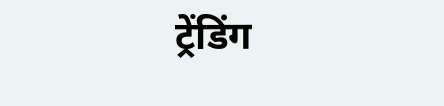ट्रेंडिंग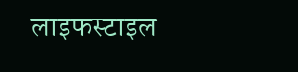लाइफस्टाइल